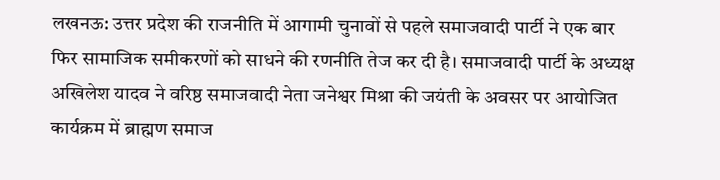लखनऊ: उत्तर प्रदेश की राजनीति में आगामी चुनावों से पहले समाजवादी पार्टी ने एक बार फिर सामाजिक समीकरणों को साधने की रणनीति तेज कर दी है। समाजवादी पार्टी के अध्यक्ष अखिलेश यादव ने वरिष्ठ समाजवादी नेता जनेश्वर मिश्रा की जयंती के अवसर पर आयोजित कार्यक्रम में ब्राह्मण समाज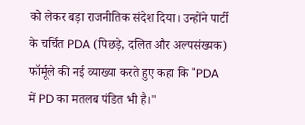को लेकर बड़ा राजनीतिक संदेश दिया। उन्होंने पार्टी के चर्चित PDA (पिछड़े, दलित और अल्पसंख्यक) फॉर्मूले की नई व्याख्या करते हुए कहा कि "PDA में PD का मतलब पंडित भी है।"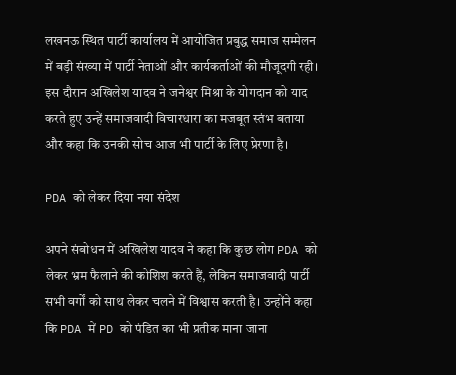लखनऊ स्थित पार्टी कार्यालय में आयोजित प्रबुद्ध समाज सम्मेलन में बड़ी संख्या में पार्टी नेताओं और कार्यकर्ताओं की मौजूदगी रही। इस दौरान अखिलेश यादव ने जनेश्वर मिश्रा के योगदान को याद करते हुए उन्हें समाजवादी विचारधारा का मजबूत स्तंभ बताया और कहा कि उनकी सोच आज भी पार्टी के लिए प्रेरणा है।

PDA को लेकर दिया नया संदेश

अपने संबोधन में अखिलेश यादव ने कहा कि कुछ लोग PDA को लेकर भ्रम फैलाने की कोशिश करते हैं, लेकिन समाजवादी पार्टी सभी वर्गों को साथ लेकर चलने में विश्वास करती है। उन्होंने कहा कि PDA में PD को पंडित का भी प्रतीक माना जाना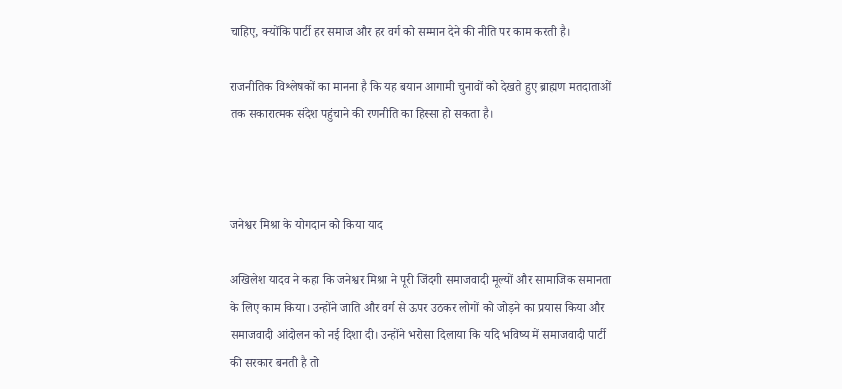चाहिए, क्योंकि पार्टी हर समाज और हर वर्ग को सम्मान देने की नीति पर काम करती है।

राजनीतिक विश्लेषकों का मानना है कि यह बयान आगामी चुनावों को देखते हुए ब्राह्मण मतदाताओं तक सकारात्मक संदेश पहुंचाने की रणनीति का हिस्सा हो सकता है।



जनेश्वर मिश्रा के योगदान को किया याद

अखिलेश यादव ने कहा कि जनेश्वर मिश्रा ने पूरी जिंदगी समाजवादी मूल्यों और सामाजिक समानता के लिए काम किया। उन्होंने जाति और वर्ग से ऊपर उठकर लोगों को जोड़ने का प्रयास किया और समाजवादी आंदोलन को नई दिशा दी। उन्होंने भरोसा दिलाया कि यदि भविष्य में समाजवादी पार्टी की सरकार बनती है तो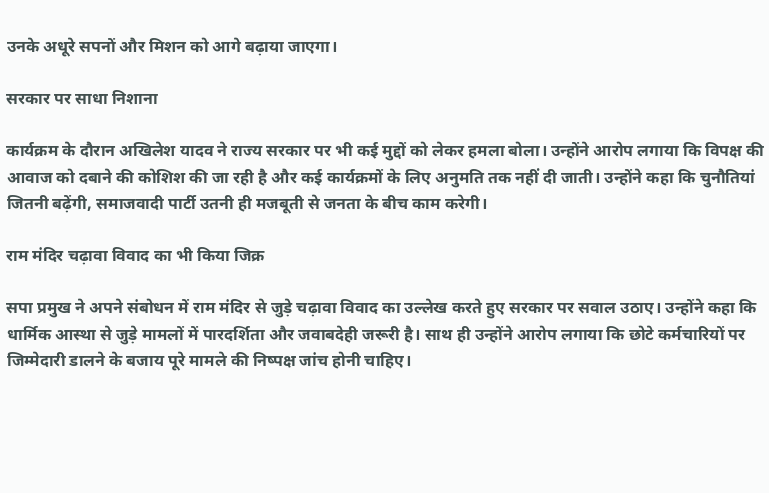उनके अधूरे सपनों और मिशन को आगे बढ़ाया जाएगा।

सरकार पर साधा निशाना

कार्यक्रम के दौरान अखिलेश यादव ने राज्य सरकार पर भी कई मुद्दों को लेकर हमला बोला। उन्होंने आरोप लगाया कि विपक्ष की आवाज को दबाने की कोशिश की जा रही है और कई कार्यक्रमों के लिए अनुमति तक नहीं दी जाती। उन्होंने कहा कि चुनौतियां जितनी बढ़ेंगी, समाजवादी पार्टी उतनी ही मजबूती से जनता के बीच काम करेगी।

राम मंदिर चढ़ावा विवाद का भी किया जिक्र

सपा प्रमुख ने अपने संबोधन में राम मंदिर से जुड़े चढ़ावा विवाद का उल्लेख करते हुए सरकार पर सवाल उठाए। उन्होंने कहा कि धार्मिक आस्था से जुड़े मामलों में पारदर्शिता और जवाबदेही जरूरी है। साथ ही उन्होंने आरोप लगाया कि छोटे कर्मचारियों पर जिम्मेदारी डालने के बजाय पूरे मामले की निष्पक्ष जांच होनी चाहिए।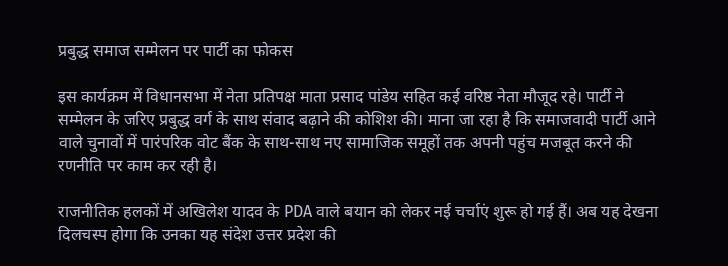प्रबुद्ध समाज सम्मेलन पर पार्टी का फोकस

इस कार्यक्रम में विधानसभा में नेता प्रतिपक्ष माता प्रसाद पांडेय सहित कई वरिष्ठ नेता मौजूद रहे। पार्टी ने सम्मेलन के जरिए प्रबुद्ध वर्ग के साथ संवाद बढ़ाने की कोशिश की। माना जा रहा है कि समाजवादी पार्टी आने वाले चुनावों में पारंपरिक वोट बैंक के साथ-साथ नए सामाजिक समूहों तक अपनी पहुंच मजबूत करने की रणनीति पर काम कर रही है।

राजनीतिक हलकों में अखिलेश यादव के PDA वाले बयान को लेकर नई चर्चाएं शुरू हो गई हैं। अब यह देखना दिलचस्प होगा कि उनका यह संदेश उत्तर प्रदेश की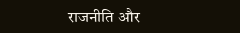राजनीति और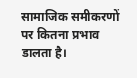सामाजिक समीकरणों पर कितना प्रभाव डालता है।